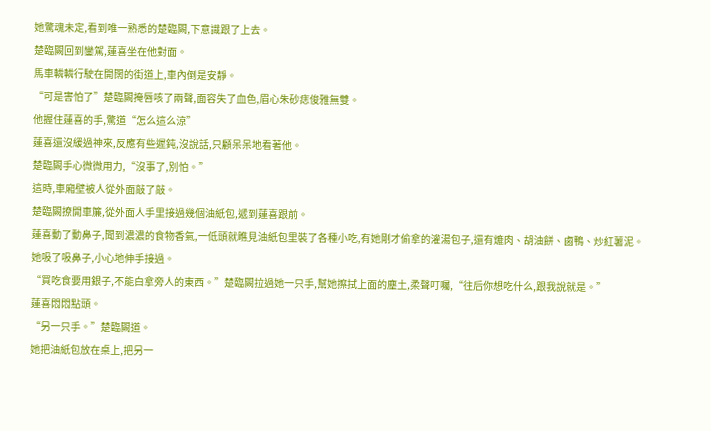她驚魂未定,看到唯一熟悉的楚臨闕,下意識跟了上去。
楚臨闕回到鑾駕,蓮喜坐在他對面。
馬車轔轔行駛在開闊的街道上,車內倒是安靜。
“可是害怕了”楚臨闕掩唇咳了兩聲,面容失了血色,眉心朱砂痣俊雅無雙。
他握住蓮喜的手,驚道“怎么這么涼”
蓮喜還沒緩過神來,反應有些遲鈍,沒說話,只顧呆呆地看著他。
楚臨闕手心微微用力,“沒事了,別怕。”
這時,車廂壁被人從外面敲了敲。
楚臨闕撩開車簾,從外面人手里接過幾個油紙包,遞到蓮喜跟前。
蓮喜動了動鼻子,聞到濃濃的食物香氣,一低頭就瞧見油紙包里裝了各種小吃,有她剛才偷拿的灌湯包子,還有熝肉、胡油餅、鹵鴨、炒紅薯泥。
她吸了吸鼻子,小心地伸手接過。
“買吃食要用銀子,不能白拿旁人的東西。”楚臨闕拉過她一只手,幫她擦拭上面的塵土,柔聲叮囑,“往后你想吃什么,跟我說就是。”
蓮喜悶悶點頭。
“另一只手。”楚臨闕道。
她把油紙包放在桌上,把另一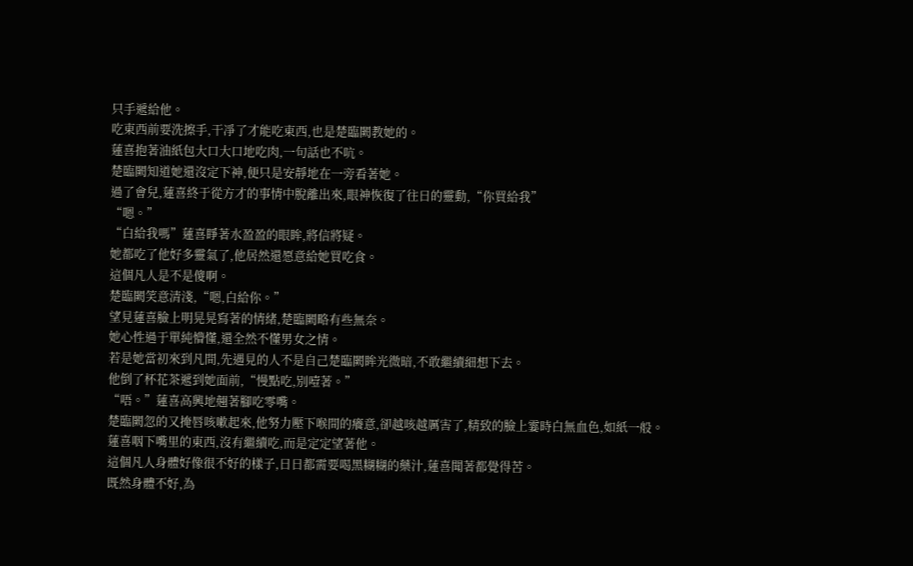只手遞給他。
吃東西前要洗擦手,干凈了才能吃東西,也是楚臨闕教她的。
蓮喜抱著油紙包大口大口地吃肉,一句話也不吭。
楚臨闕知道她還沒定下神,便只是安靜地在一旁看著她。
過了會兒,蓮喜終于從方才的事情中脫離出來,眼神恢復了往日的靈動,“你買給我”
“嗯。”
“白給我嗎”蓮喜睜著水盈盈的眼眸,將信將疑。
她都吃了他好多靈氣了,他居然還愿意給她買吃食。
這個凡人是不是傻啊。
楚臨闕笑意清淺,“嗯,白給你。”
望見蓮喜臉上明晃晃寫著的情緒,楚臨闕略有些無奈。
她心性過于單純懵懂,還全然不懂男女之情。
若是她當初來到凡間,先遇見的人不是自己楚臨闕眸光微暗,不敢繼續細想下去。
他倒了杯花茶遞到她面前,“慢點吃,別噎著。”
“唔。”蓮喜高興地翹著腳吃零嘴。
楚臨闕忽的又掩唇咳嗽起來,他努力壓下喉間的癢意,卻越咳越厲害了,精致的臉上霎時白無血色,如紙一般。
蓮喜咽下嘴里的東西,沒有繼續吃,而是定定望著他。
這個凡人身體好像很不好的樣子,日日都需要喝黑糊糊的藥汁,蓮喜聞著都覺得苦。
既然身體不好,為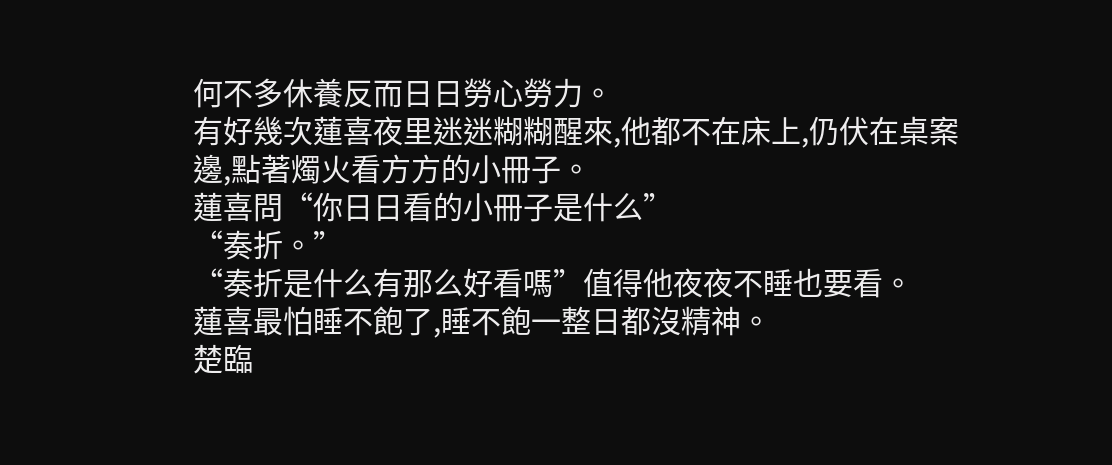何不多休養反而日日勞心勞力。
有好幾次蓮喜夜里迷迷糊糊醒來,他都不在床上,仍伏在桌案邊,點著燭火看方方的小冊子。
蓮喜問“你日日看的小冊子是什么”
“奏折。”
“奏折是什么有那么好看嗎”值得他夜夜不睡也要看。
蓮喜最怕睡不飽了,睡不飽一整日都沒精神。
楚臨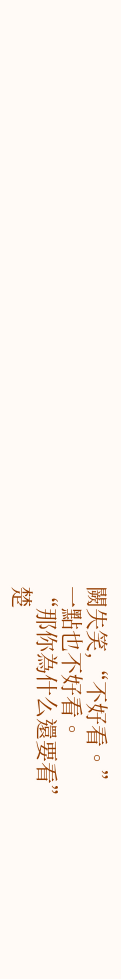闕失笑,“不好看。”
一點也不好看。
“那你為什么還要看”
楚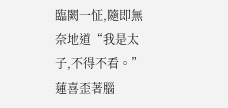臨闕一怔,隨即無奈地道“我是太子,不得不看。”
蓮喜歪著腦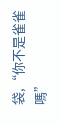袋,“你不是雀雀嗎”